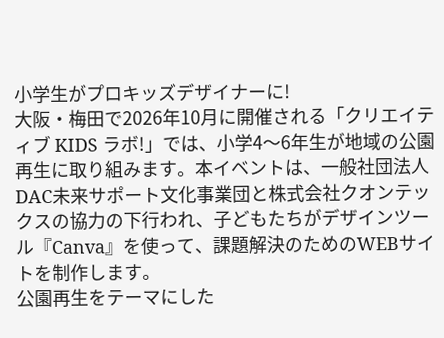小学生がプロキッズデザイナーに!
大阪・梅田で2026年10月に開催される「クリエイティブ KIDS ラボ!」では、小学4〜6年生が地域の公園再生に取り組みます。本イベントは、一般社団法人DAC未来サポート文化事業団と株式会社クオンテックスの協力の下行われ、子どもたちがデザインツール『Canva』を使って、課題解決のためのWEBサイトを制作します。
公園再生をテーマにした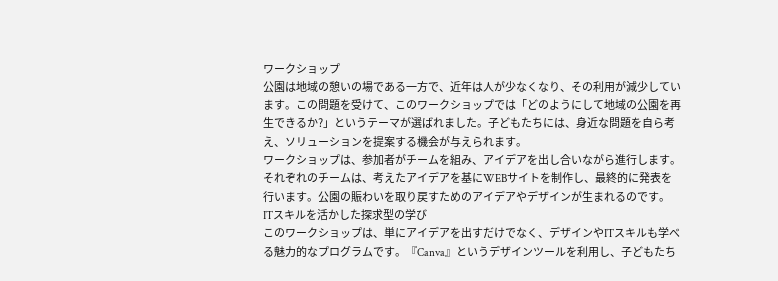ワークショップ
公園は地域の憩いの場である一方で、近年は人が少なくなり、その利用が減少しています。この問題を受けて、このワークショップでは「どのようにして地域の公園を再生できるか?」というテーマが選ばれました。子どもたちには、身近な問題を自ら考え、ソリューションを提案する機会が与えられます。
ワークショップは、参加者がチームを組み、アイデアを出し合いながら進行します。それぞれのチームは、考えたアイデアを基にWEBサイトを制作し、最終的に発表を行います。公園の賑わいを取り戻すためのアイデアやデザインが生まれるのです。
ITスキルを活かした探求型の学び
このワークショップは、単にアイデアを出すだけでなく、デザインやITスキルも学べる魅力的なプログラムです。『Canva』というデザインツールを利用し、子どもたち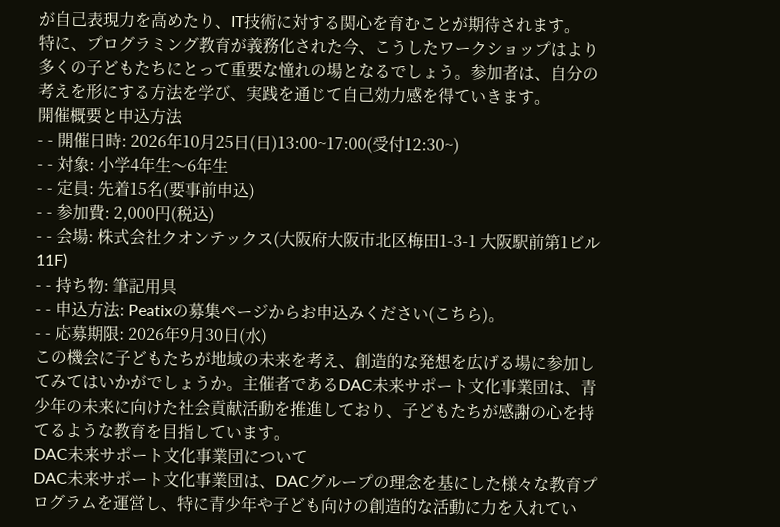が自己表現力を高めたり、IT技術に対する関心を育むことが期待されます。
特に、プログラミング教育が義務化された今、こうしたワークショップはより多くの子どもたちにとって重要な憧れの場となるでしょう。参加者は、自分の考えを形にする方法を学び、実践を通じて自己効力感を得ていきます。
開催概要と申込方法
- - 開催日時: 2026年10月25日(日)13:00~17:00(受付12:30~)
- - 対象: 小学4年生〜6年生
- - 定員: 先着15名(要事前申込)
- - 参加費: 2,000円(税込)
- - 会場: 株式会社クオンテックス(大阪府大阪市北区梅田1-3-1 大阪駅前第1ビル11F)
- - 持ち物: 筆記用具
- - 申込方法: Peatixの募集ページからお申込みください(こちら)。
- - 応募期限: 2026年9月30日(水)
この機会に子どもたちが地域の未来を考え、創造的な発想を広げる場に参加してみてはいかがでしょうか。主催者であるDAC未来サポート文化事業団は、青少年の未来に向けた社会貢献活動を推進しており、子どもたちが感謝の心を持てるような教育を目指しています。
DAC未来サポート文化事業団について
DAC未来サポート文化事業団は、DACグループの理念を基にした様々な教育プログラムを運営し、特に青少年や子ども向けの創造的な活動に力を入れてい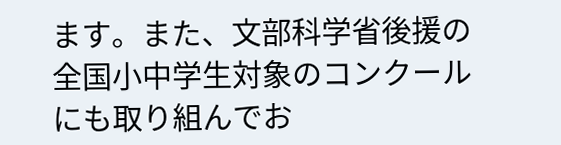ます。また、文部科学省後援の全国小中学生対象のコンクールにも取り組んでお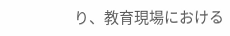り、教育現場における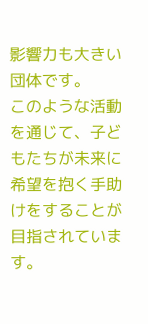影響力も大きい団体です。
このような活動を通じて、子どもたちが未来に希望を抱く手助けをすることが目指されています。